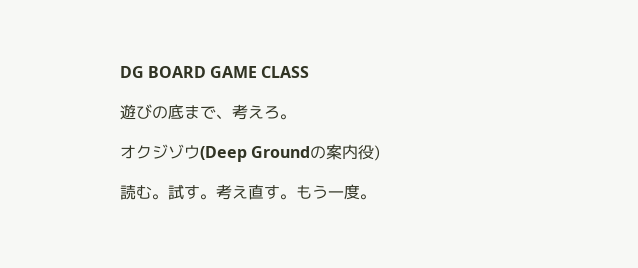DG BOARD GAME CLASS

遊びの底まで、考えろ。

オクジゾウ(Deep Groundの案内役)

読む。試す。考え直す。もう一度。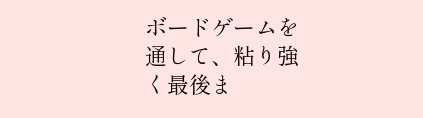ボードゲームを通して、粘り強く最後ま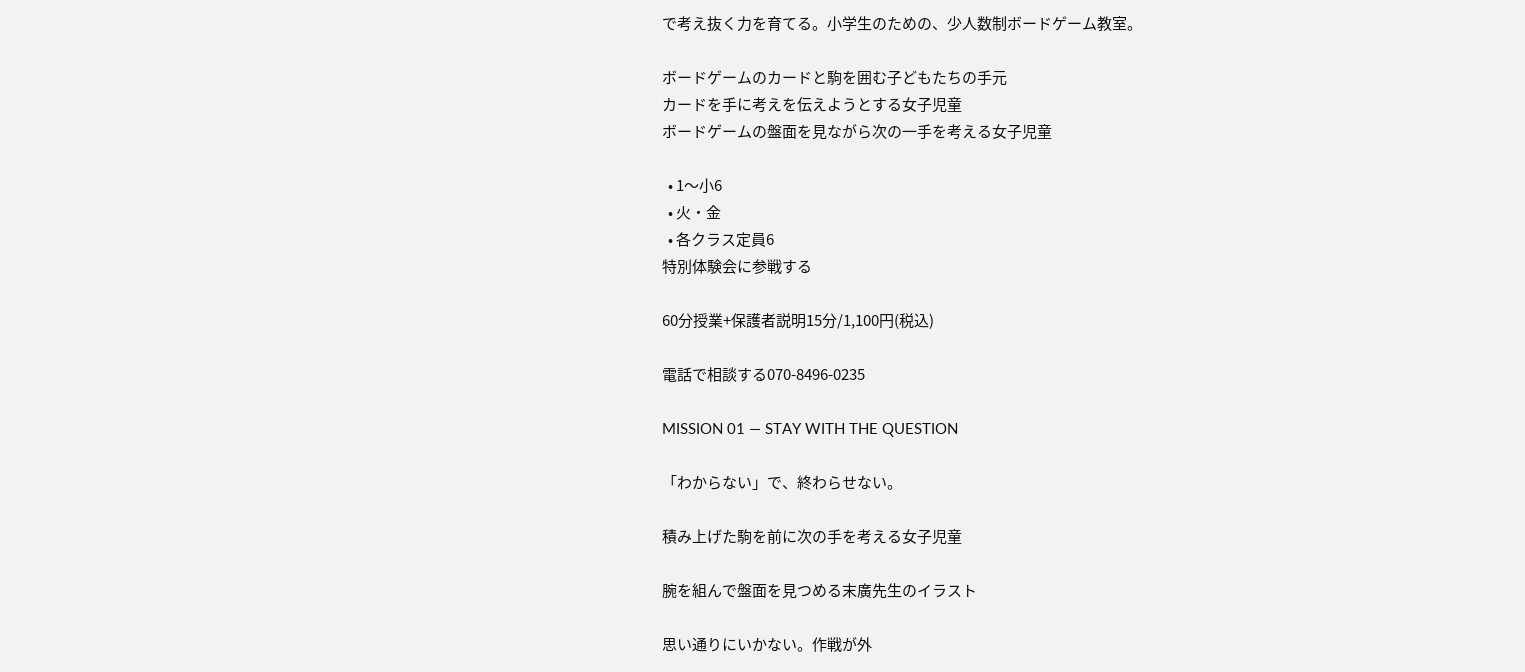で考え抜く力を育てる。小学生のための、少人数制ボードゲーム教室。

ボードゲームのカードと駒を囲む子どもたちの手元
カードを手に考えを伝えようとする女子児童
ボードゲームの盤面を見ながら次の一手を考える女子児童

  • 1〜小6
  • 火・金
  • 各クラス定員6
特別体験会に参戦する

60分授業+保護者説明15分/1,100円(税込)

電話で相談する070-8496-0235

MISSION 01 — STAY WITH THE QUESTION

「わからない」で、終わらせない。

積み上げた駒を前に次の手を考える女子児童

腕を組んで盤面を見つめる末廣先生のイラスト

思い通りにいかない。作戦が外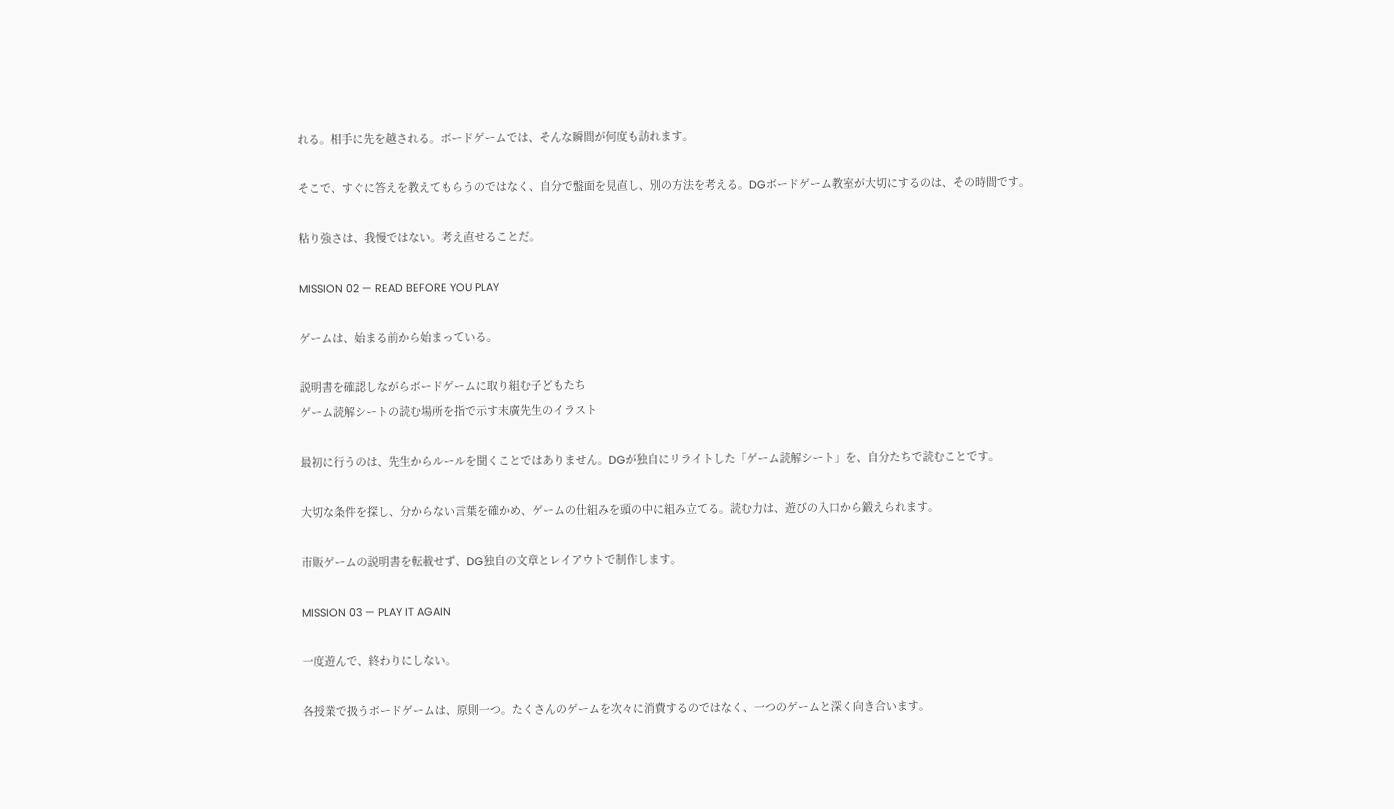れる。相手に先を越される。ボードゲームでは、そんな瞬間が何度も訪れます。

そこで、すぐに答えを教えてもらうのではなく、自分で盤面を見直し、別の方法を考える。DGボードゲーム教室が大切にするのは、その時間です。

粘り強さは、我慢ではない。考え直せることだ。

MISSION 02 — READ BEFORE YOU PLAY

ゲームは、始まる前から始まっている。

説明書を確認しながらボードゲームに取り組む子どもたち
ゲーム読解シートの読む場所を指で示す末廣先生のイラスト

最初に行うのは、先生からルールを聞くことではありません。DGが独自にリライトした「ゲーム読解シート」を、自分たちで読むことです。

大切な条件を探し、分からない言葉を確かめ、ゲームの仕組みを頭の中に組み立てる。読む力は、遊びの入口から鍛えられます。

市販ゲームの説明書を転載せず、DG独自の文章とレイアウトで制作します。

MISSION 03 — PLAY IT AGAIN

一度遊んで、終わりにしない。

各授業で扱うボードゲームは、原則一つ。たくさんのゲームを次々に消費するのではなく、一つのゲームと深く向き合います。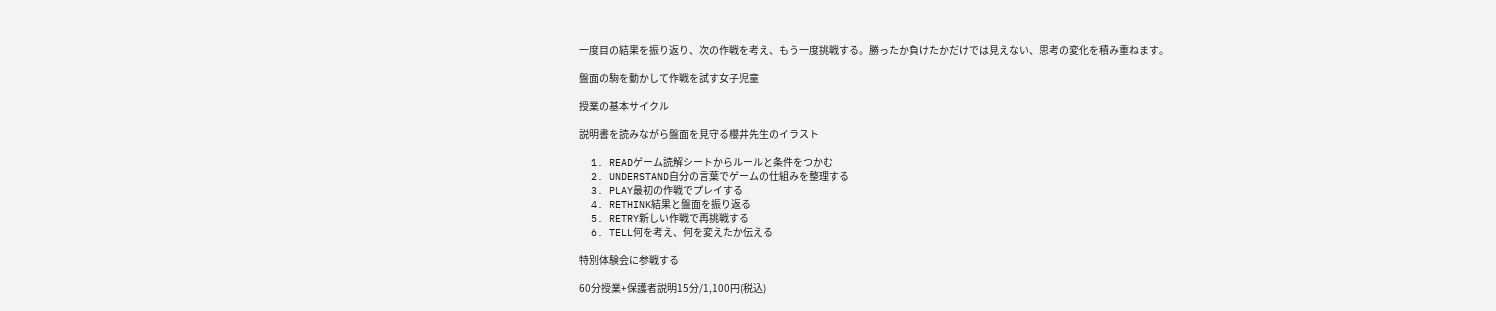一度目の結果を振り返り、次の作戦を考え、もう一度挑戦する。勝ったか負けたかだけでは見えない、思考の変化を積み重ねます。

盤面の駒を動かして作戦を試す女子児童

授業の基本サイクル

説明書を読みながら盤面を見守る櫻井先生のイラスト

  1. READゲーム読解シートからルールと条件をつかむ
  2. UNDERSTAND自分の言葉でゲームの仕組みを整理する
  3. PLAY最初の作戦でプレイする
  4. RETHINK結果と盤面を振り返る
  5. RETRY新しい作戦で再挑戦する
  6. TELL何を考え、何を変えたか伝える

特別体験会に参戦する

60分授業+保護者説明15分/1,100円(税込)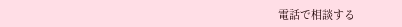電話で相談する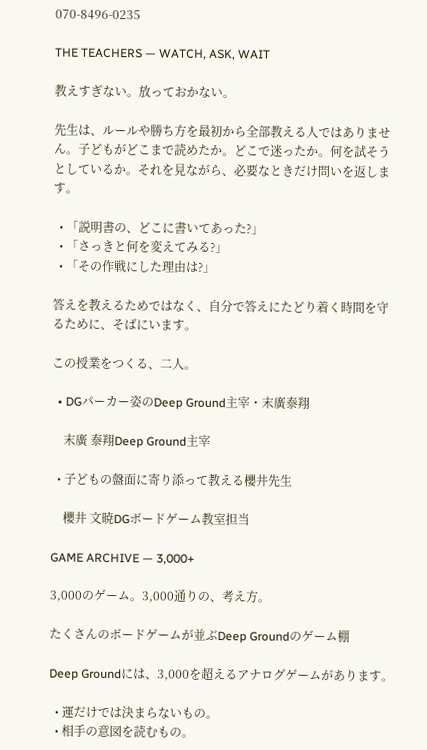070-8496-0235

THE TEACHERS — WATCH, ASK, WAIT

教えすぎない。放っておかない。

先生は、ルールや勝ち方を最初から全部教える人ではありません。子どもがどこまで読めたか。どこで迷ったか。何を試そうとしているか。それを見ながら、必要なときだけ問いを返します。

  • 「説明書の、どこに書いてあった?」
  • 「さっきと何を変えてみる?」
  • 「その作戦にした理由は?」

答えを教えるためではなく、自分で答えにたどり着く時間を守るために、そばにいます。

この授業をつくる、二人。

  • DGパーカー姿のDeep Ground主宰・末廣泰翔

    末廣 泰翔Deep Ground主宰

  • 子どもの盤面に寄り添って教える櫻井先生

    櫻井 文暁DGボードゲーム教室担当

GAME ARCHIVE — 3,000+

3,000のゲーム。3,000通りの、考え方。

たくさんのボードゲームが並ぶDeep Groundのゲーム棚

Deep Groundには、3,000を超えるアナログゲームがあります。

  • 運だけでは決まらないもの。
  • 相手の意図を読むもの。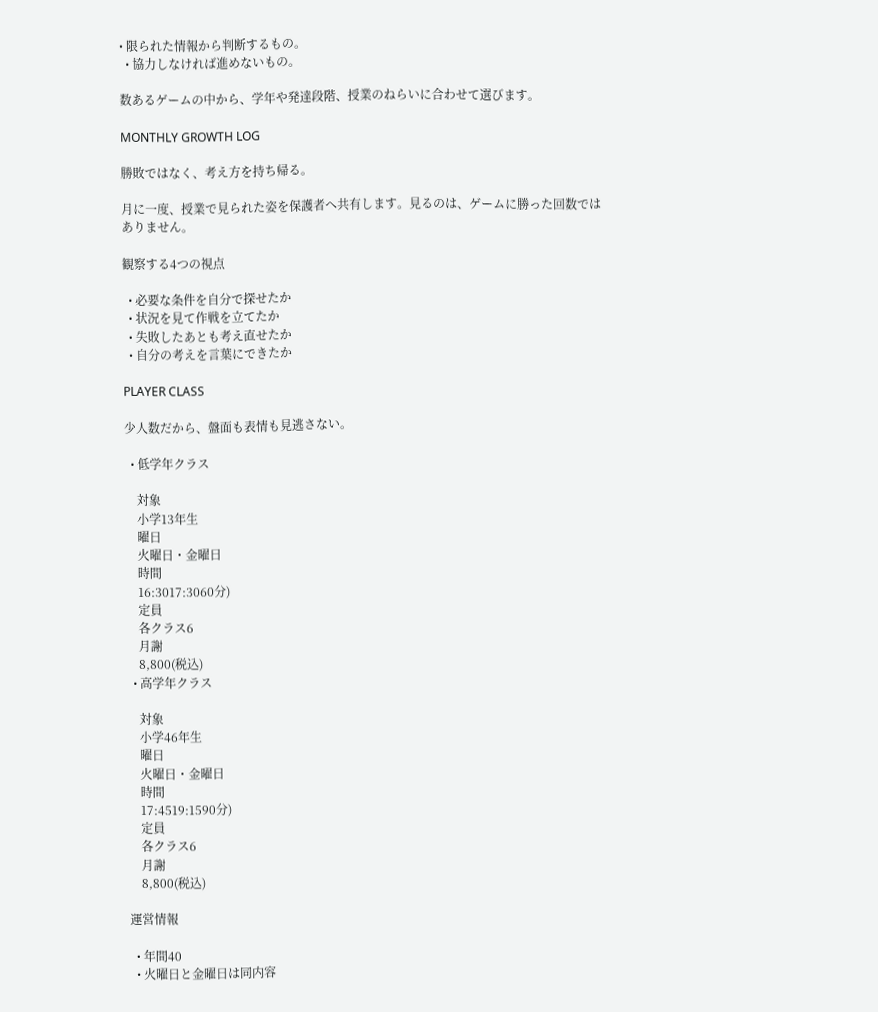• 限られた情報から判断するもの。
  • 協力しなければ進めないもの。

数あるゲームの中から、学年や発達段階、授業のねらいに合わせて選びます。

MONTHLY GROWTH LOG

勝敗ではなく、考え方を持ち帰る。

月に一度、授業で見られた姿を保護者へ共有します。見るのは、ゲームに勝った回数ではありません。

観察する4つの視点

  • 必要な条件を自分で探せたか
  • 状況を見て作戦を立てたか
  • 失敗したあとも考え直せたか
  • 自分の考えを言葉にできたか

PLAYER CLASS

少人数だから、盤面も表情も見逃さない。

  • 低学年クラス

    対象
    小学13年生
    曜日
    火曜日・金曜日
    時間
    16:3017:3060分)
    定員
    各クラス6
    月謝
    8,800(税込)
  • 高学年クラス

    対象
    小学46年生
    曜日
    火曜日・金曜日
    時間
    17:4519:1590分)
    定員
    各クラス6
    月謝
    8,800(税込)

運営情報

  • 年間40
  • 火曜日と金曜日は同内容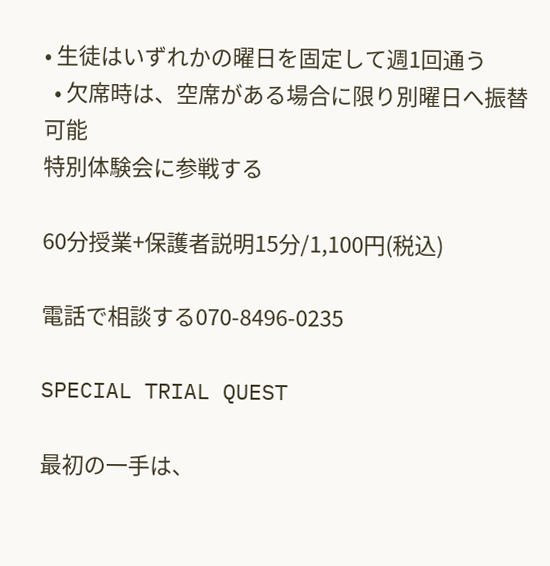• 生徒はいずれかの曜日を固定して週1回通う
  • 欠席時は、空席がある場合に限り別曜日へ振替可能
特別体験会に参戦する

60分授業+保護者説明15分/1,100円(税込)

電話で相談する070-8496-0235

SPECIAL TRIAL QUEST

最初の一手は、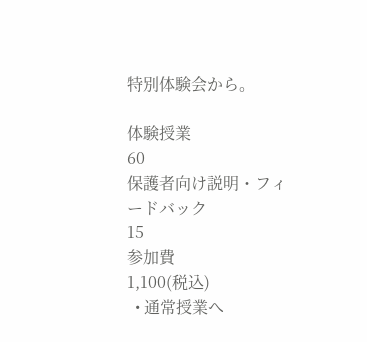特別体験会から。

体験授業
60
保護者向け説明・フィードバック
15
参加費
1,100(税込)
  • 通常授業へ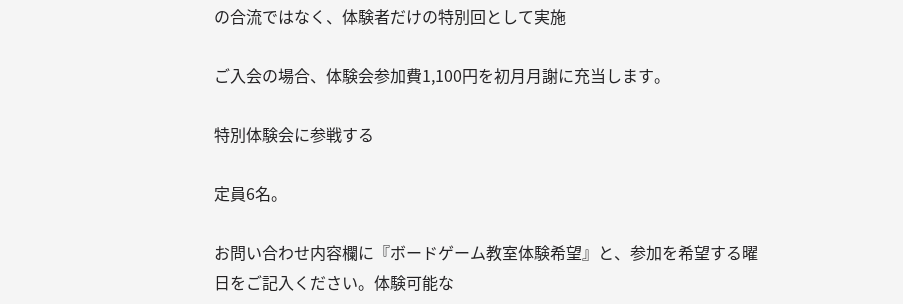の合流ではなく、体験者だけの特別回として実施

ご入会の場合、体験会参加費1,100円を初月月謝に充当します。

特別体験会に参戦する

定員6名。

お問い合わせ内容欄に『ボードゲーム教室体験希望』と、参加を希望する曜日をご記入ください。体験可能な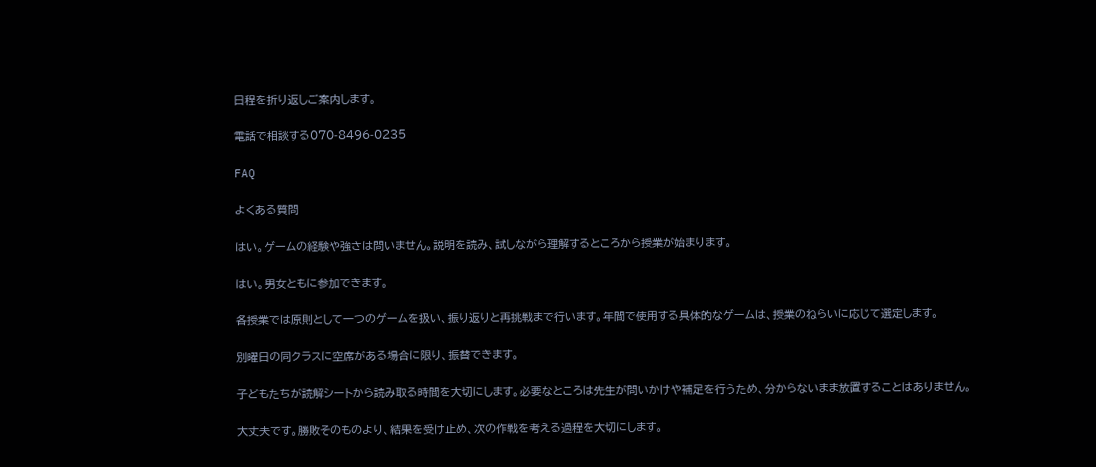日程を折り返しご案内します。

電話で相談する070-8496-0235

FAQ

よくある質問

はい。ゲームの経験や強さは問いません。説明を読み、試しながら理解するところから授業が始まります。

はい。男女ともに参加できます。

各授業では原則として一つのゲームを扱い、振り返りと再挑戦まで行います。年間で使用する具体的なゲームは、授業のねらいに応じて選定します。

別曜日の同クラスに空席がある場合に限り、振替できます。

子どもたちが読解シートから読み取る時間を大切にします。必要なところは先生が問いかけや補足を行うため、分からないまま放置することはありません。

大丈夫です。勝敗そのものより、結果を受け止め、次の作戦を考える過程を大切にします。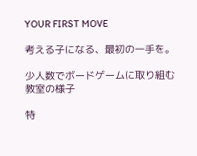YOUR FIRST MOVE

考える子になる、最初の一手を。

少人数でボードゲームに取り組む教室の様子

特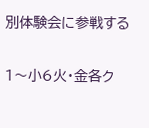別体験会に参戦する

1〜小6火・金各ク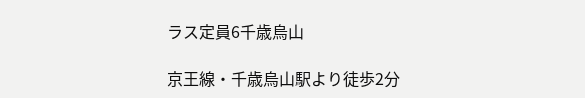ラス定員6千歳烏山

京王線・千歳烏山駅より徒歩2分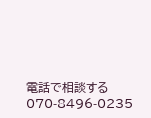電話で相談する070-8496-0235